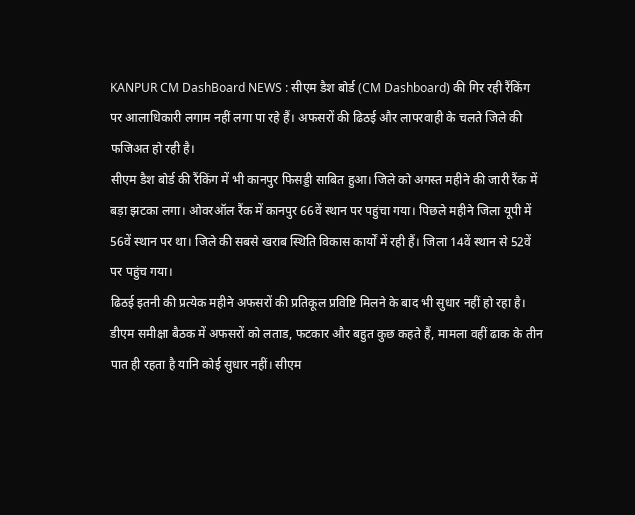KANPUR CM DashBoard NEWS : सीएम डैश बोर्ड (CM Dashboard) की गिर रही रैंकिंग पर आलाधिकारी लगाम नहीं लगा पा रहे हैं। अफसरों की ढिठई और लापरवाही के चलते जिले की फजिअत हो रही है।
सीएम डैश बोर्ड की रैंकिंग में भी कानपुर फिसड्डी साबित हुआ। जिले को अगस्त महीने की जारी रैंक में बड़ा झटका लगा। ओवरऑल रैंक में कानपुर 66वें स्थान पर पहुंचा गया। पिछले महीने जिला यूपी में 56वें स्थान पर था। जिले की सबसे खराब स्थिति विकास कार्यों में रही हैं। जिला 14वें स्थान से 52वें पर पहुंच गया।
ढिठई इतनी की प्रत्येक महीने अफसरों की प्रतिकूल प्रविष्टि मिलने के बाद भी सुधार नहीं हो रहा है। डीएम समीक्षा बैठक में अफसरों को लताड, फटकार और बहुत कुछ कहते हैं, मामला वहीं ढाक के तीन पात ही रहता है यानि कोई सुधार नहीं। सीएम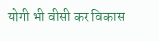योगी भी वीसी कर विकास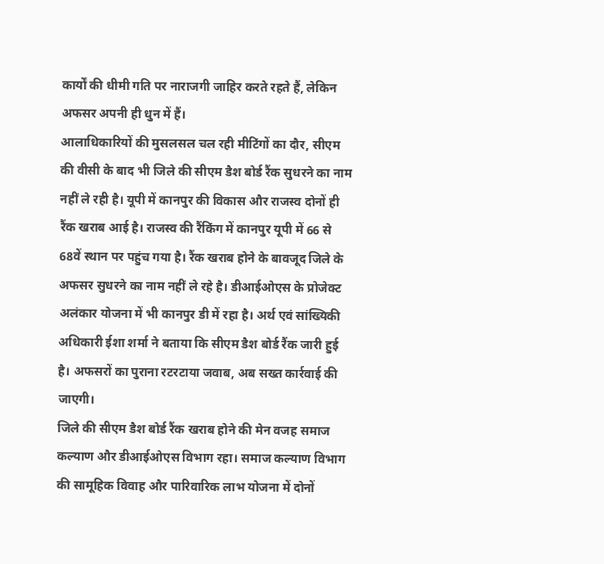कार्यों की धीमी गति पर नाराजगी जाहिर करते रहते हैं, लेकिन अफसर अपनी ही धुन में हैं।
आलाधिकारियों की मुसलसल चल रही मीटिंगों का दौर, सीएम की वीसी के बाद भी जिले की सीएम डैश बोर्ड रैंक सुधरने का नाम नहीं ले रही है। यूपी में कानपुर की विकास और राजस्व दोनों ही रैंक खराब आई है। राजस्व की रैंकिंग में कानपुर यूपी में 66 से 68वें स्थान पर पहुंच गया है। रैंक खराब होने के बावजूद जिले के अफसर सुधरने का नाम नहीं ले रहे है। डीआईओएस के प्रोजेक्ट अलंकार योजना में भी कानपुर डी में रहा है। अर्थ एवं सांख्यिकी अधिकारी ईशा शर्मा ने बताया कि सीएम डैश बोर्ड रैंक जारी हुई है। अफसरों का पुराना रटरटाया जवाब, अब सख्त कार्रवाई की जाएगी।
जिले की सीएम डैश बोर्ड रैंक खराब होने की मेन वजह समाज कल्याण और डीआईओएस विभाग रहा। समाज कल्याण विभाग की सामूहिक विवाह और पारिवारिक लाभ योजना में दोनों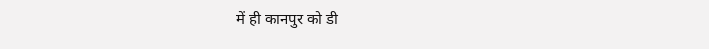में ही कानपुर को डी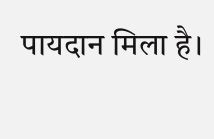पायदान मिला है।